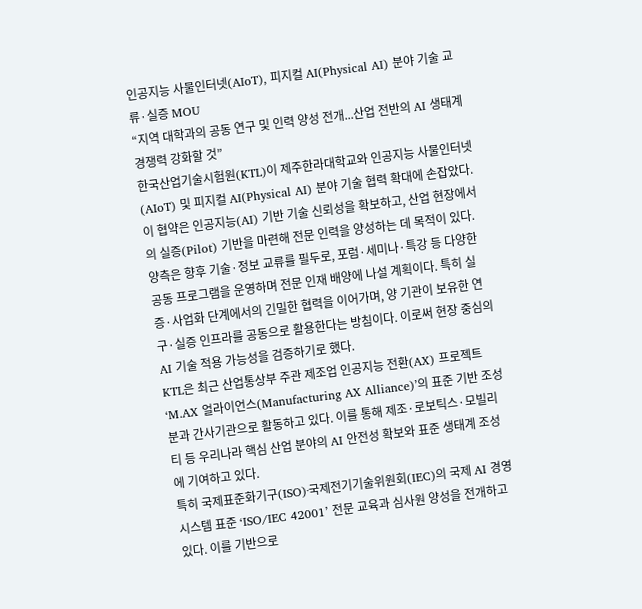인공지능 사물인터넷(AIoT), 피지컬 AI(Physical AI) 분야 기술 교류·실증 MOU
“지역 대학과의 공동 연구 및 인력 양성 전개...산업 전반의 AI 생태계 경쟁력 강화할 것”
한국산업기술시험원(KTL)이 제주한라대학교와 인공지능 사물인터넷(AIoT) 및 피지컬 AI(Physical AI) 분야 기술 협력 확대에 손잡았다.
이 협약은 인공지능(AI) 기반 기술 신뢰성을 확보하고, 산업 현장에서의 실증(Pilot) 기반을 마련해 전문 인력을 양성하는 데 목적이 있다.
양측은 향후 기술·정보 교류를 필두로, 포럼·세미나·특강 등 다양한 공동 프로그램을 운영하며 전문 인재 배양에 나설 계획이다. 특히 실증·사업화 단계에서의 긴밀한 협력을 이어가며, 양 기관이 보유한 연구·실증 인프라를 공동으로 활용한다는 방침이다. 이로써 현장 중심의 AI 기술 적용 가능성을 검증하기로 했다.
KTL은 최근 산업통상부 주관 제조업 인공지능 전환(AX) 프로젝트 ‘M.AX 얼라이언스(Manufacturing AX Alliance)’의 표준 기반 조성 분과 간사기관으로 활동하고 있다. 이를 통해 제조·로보틱스·모빌리티 등 우리나라 핵심 산업 분야의 AI 안전성 확보와 표준 생태계 조성에 기여하고 있다.
특히 국제표준화기구(ISO)·국제전기기술위원회(IEC)의 국제 AI 경영시스템 표준 ‘ISO/IEC 42001’ 전문 교육과 심사원 양성을 전개하고 있다. 이를 기반으로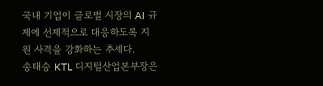국내 기업이 글로벌 시장의 AI 규제에 선제적으로 대응하도록 지원 사격을 강화하는 추세다.
송태승 KTL 디지털산업본부장은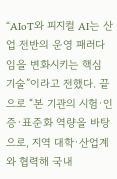“AIoT와 피지컬 AI는 산업 전반의 운영 패러다임을 변화시키는 핵심 기술”이라고 전했다. 끝으로 “본 기관의 시험·인증·표준화 역량을 바탕으로, 지역 대학·산업계와 협력해 국내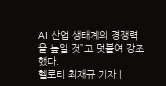AI 산업 생태계의 경쟁력을 높일 것”고 덧붙여 강조했다.
헬로티 최재규 기자 |